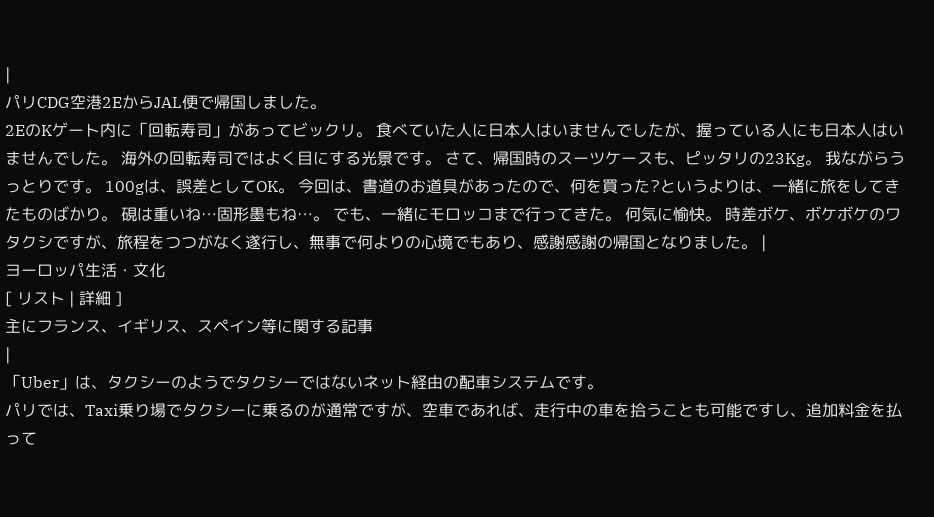|
パリCDG空港2EからJAL便で帰国しました。
2EのKゲート内に「回転寿司」があってビックリ。 食べていた人に日本人はいませんでしたが、握っている人にも日本人はいませんでした。 海外の回転寿司ではよく目にする光景です。 さて、帰国時のスーツケースも、ピッタリの23Kg。 我ながらうっとりです。 100gは、誤差としてOK。 今回は、書道のお道具があったので、何を買った?というよりは、一緒に旅をしてきたものばかり。 硯は重いね…固形墨もね…。 でも、一緒にモロッコまで行ってきた。 何気に愉快。 時差ボケ、ボケボケのワタクシですが、旅程をつつがなく遂行し、無事で何よりの心境でもあり、感謝感謝の帰国となりました。 |
ヨーロッパ生活・文化
[ リスト | 詳細 ]
主にフランス、イギリス、スペイン等に関する記事
|
「Uber」は、タクシーのようでタクシーではないネット経由の配車システムです。
パリでは、Taxi乗り場でタクシーに乗るのが通常ですが、空車であれば、走行中の車を拾うことも可能ですし、追加料金を払って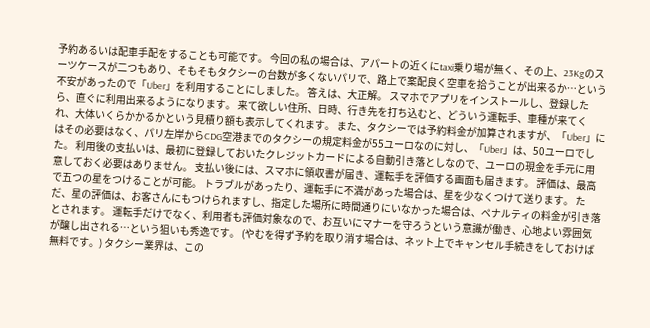予約あるいは配車手配をすることも可能です。 今回の私の場合は、アパートの近くにtaxi乗り場が無く、その上、23Kgのスーツケースが二つもあり、そもそもタクシーの台数が多くないパリで、路上で案配良く空車を拾うことが出来るか…という不安があったので「Uber」を利用することにしました。 答えは、大正解。 スマホでアプリをインストールし、登録したら、直ぐに利用出来るようになります。 来て欲しい住所、日時、行き先を打ち込むと、どういう運転手、車種が来てくれ、大体いくらかかるかという見積り額も表示してくれます。 また、タクシーでは予約料金が加算されますが、「Uber」にはその必要はなく、パリ左岸からCDG空港までのタクシーの規定料金が55ユーロなのに対し、「Uber」は、50ユーロでした。 利用後の支払いは、最初に登録しておいたクレジットカードによる自動引き落としなので、ユーロの現金を手元に用意しておく必要はありません。 支払い後には、スマホに領収書が届き、運転手を評価する画面も届きます。 評価は、最高で五つの星をつけることが可能。 トラブルがあったり、運転手に不満があった場合は、星を少なくつけて送ります。 ただ、星の評価は、お客さんにもつけられますし、指定した場所に時間通りにいなかった場合は、ペナルティの料金が引き落とされます。 運転手だけでなく、利用者も評価対象なので、お互いにマナーを守ろうという意識が働き、心地よい雰囲気が醸し出される…という狙いも秀逸です。 (やむを得ず予約を取り消す場合は、ネット上でキャンセル手続きをしておけば無料です。) タクシー業界は、この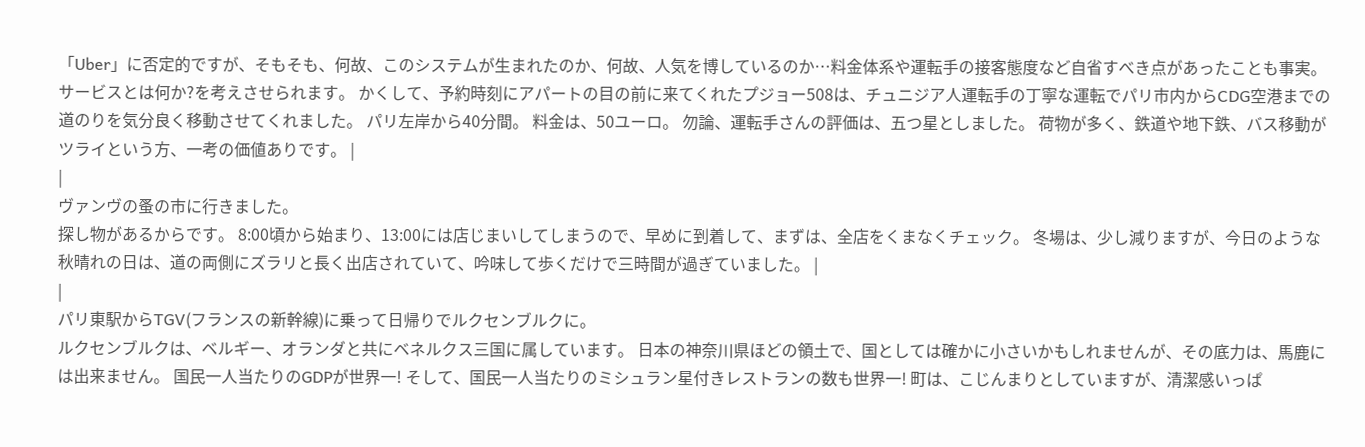「Uber」に否定的ですが、そもそも、何故、このシステムが生まれたのか、何故、人気を博しているのか…料金体系や運転手の接客態度など自省すべき点があったことも事実。 サービスとは何か?を考えさせられます。 かくして、予約時刻にアパートの目の前に来てくれたプジョー508は、チュニジア人運転手の丁寧な運転でパリ市内からCDG空港までの道のりを気分良く移動させてくれました。 パリ左岸から40分間。 料金は、50ユーロ。 勿論、運転手さんの評価は、五つ星としました。 荷物が多く、鉄道や地下鉄、バス移動がツライという方、一考の価値ありです。 |
|
ヴァンヴの蚤の市に行きました。
探し物があるからです。 8:00頃から始まり、13:00には店じまいしてしまうので、早めに到着して、まずは、全店をくまなくチェック。 冬場は、少し減りますが、今日のような秋晴れの日は、道の両側にズラリと長く出店されていて、吟味して歩くだけで三時間が過ぎていました。 |
|
パリ東駅からTGV(フランスの新幹線)に乗って日帰りでルクセンブルクに。
ルクセンブルクは、ベルギー、オランダと共にベネルクス三国に属しています。 日本の神奈川県ほどの領土で、国としては確かに小さいかもしれませんが、その底力は、馬鹿には出来ません。 国民一人当たりのGDPが世界一! そして、国民一人当たりのミシュラン星付きレストランの数も世界一! 町は、こじんまりとしていますが、清潔感いっぱ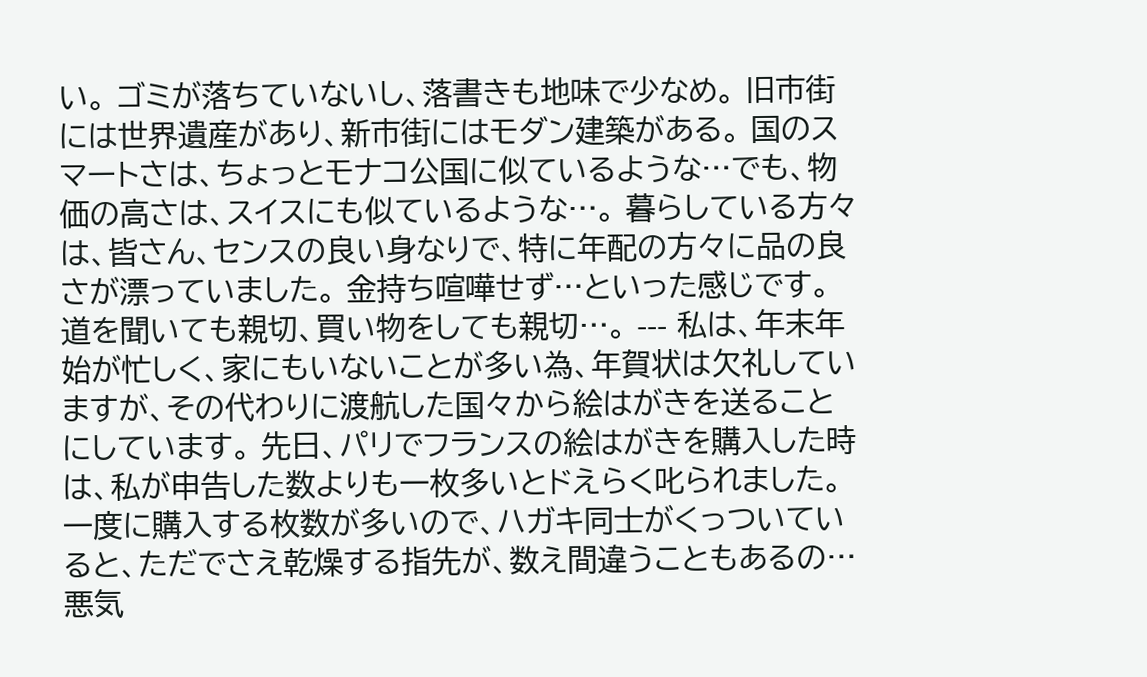い。 ゴミが落ちていないし、落書きも地味で少なめ。 旧市街には世界遺産があり、新市街にはモダン建築がある。 国のスマートさは、ちょっとモナコ公国に似ているような…でも、物価の高さは、スイスにも似ているような…。 暮らしている方々は、皆さん、センスの良い身なりで、特に年配の方々に品の良さが漂っていました。 金持ち喧嘩せず…といった感じです。 道を聞いても親切、買い物をしても親切…。 --- 私は、年末年始が忙しく、家にもいないことが多い為、年賀状は欠礼していますが、その代わりに渡航した国々から絵はがきを送ることにしています。 先日、パリでフランスの絵はがきを購入した時は、私が申告した数よりも一枚多いとドえらく叱られました。 一度に購入する枚数が多いので、ハガキ同士がくっついていると、ただでさえ乾燥する指先が、数え間違うこともあるの…悪気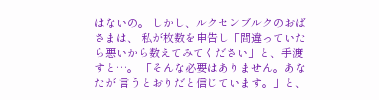はないの。 しかし、ルクセンブルクのおばさまは、 私が枚数を申告し「間違っていたら悪いから数えてみてください」と、手渡すと…。 「そんな必要はありません。あなたが 言うとおりだと信じています。」と、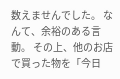数えませんでした。 なんて、余裕のある言動。 その上、他のお店で買った物を「今日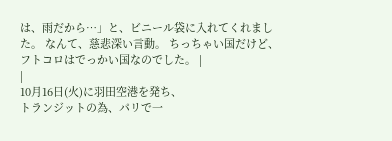は、雨だから…」と、ビニール袋に入れてくれました。 なんて、慈悲深い言動。 ちっちゃい国だけど、フトコロはでっかい国なのでした。 |
|
10月16日(火)に羽田空港を発ち、
トランジットの為、パリで一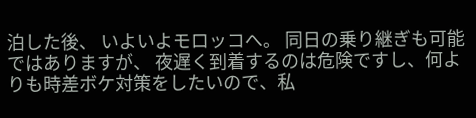泊した後、 いよいよモロッコへ。 同日の乗り継ぎも可能ではありますが、 夜遅く到着するのは危険ですし、何よりも時差ボケ対策をしたいので、私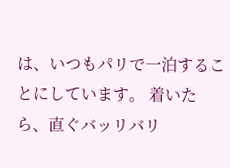は、いつもパリで一泊することにしています。 着いたら、直ぐバッリバリ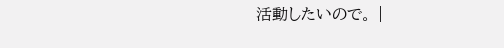活動したいので。 |